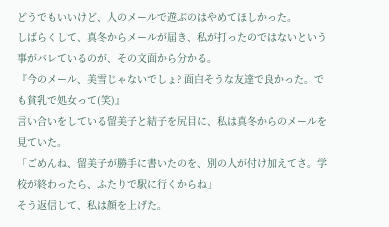どうでもいいけど、人のメールで遊ぶのはやめてほしかった。
しばらくして、真冬からメールが届き、私が打ったのではないという事がバレているのが、その文面から分かる。
『今のメール、美雪じゃないでしょ? 面白そうな友達で良かった。でも貧乳で処女って(笑)』
言い合いをしている留美子と結子を尻目に、私は真冬からのメールを見ていた。
「ごめんね、留美子が勝手に書いたのを、別の人が付け加えてさ。学校が終わったら、ふたりで駅に行くからね」
そう返信して、私は顔を上げた。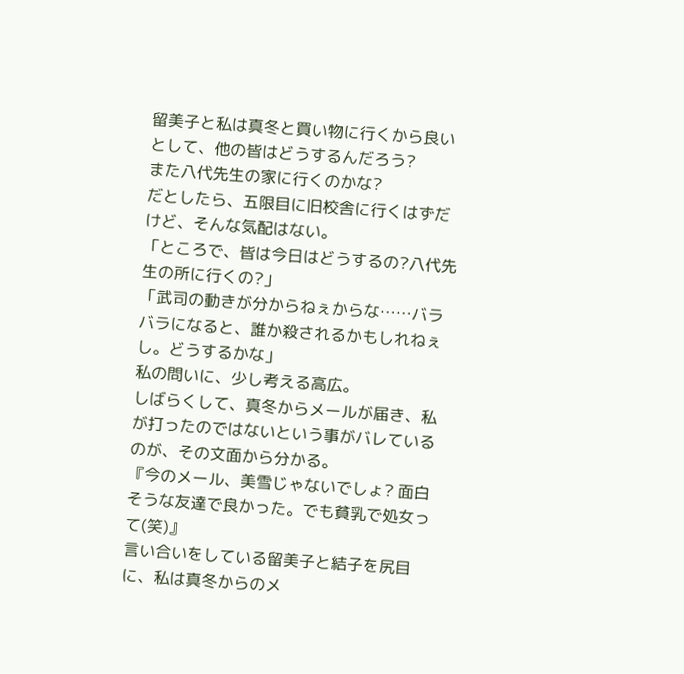留美子と私は真冬と買い物に行くから良いとして、他の皆はどうするんだろう?
また八代先生の家に行くのかな?
だとしたら、五限目に旧校舎に行くはずだけど、そんな気配はない。
「ところで、皆は今日はどうするの?八代先生の所に行くの?」
「武司の動きが分からねぇからな……バラバラになると、誰か殺されるかもしれねぇし。どうするかな」
私の問いに、少し考える高広。
しばらくして、真冬からメールが届き、私が打ったのではないという事がバレているのが、その文面から分かる。
『今のメール、美雪じゃないでしょ? 面白そうな友達で良かった。でも貧乳で処女って(笑)』
言い合いをしている留美子と結子を尻目に、私は真冬からのメ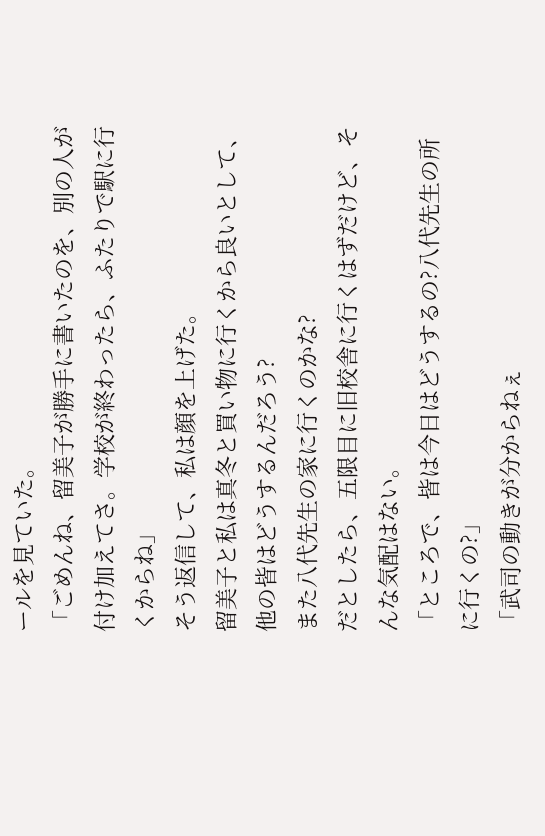ールを見ていた。
「ごめんね、留美子が勝手に書いたのを、別の人が付け加えてさ。学校が終わったら、ふたりで駅に行くからね」
そう返信して、私は顔を上げた。
留美子と私は真冬と買い物に行くから良いとして、他の皆はどうするんだろう?
また八代先生の家に行くのかな?
だとしたら、五限目に旧校舎に行くはずだけど、そんな気配はない。
「ところで、皆は今日はどうするの?八代先生の所に行くの?」
「武司の動きが分からねぇ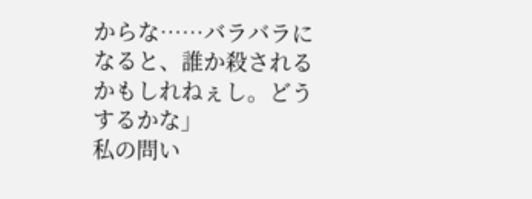からな……バラバラになると、誰か殺されるかもしれねぇし。どうするかな」
私の問い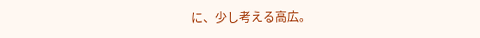に、少し考える高広。